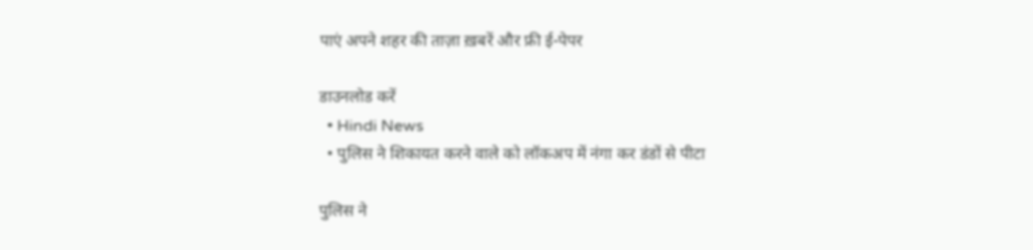पाएं अपने शहर की ताज़ा ख़बरें और फ्री ई-पेपर

डाउनलोड करें
  • Hindi News
  • पुलिस ने शिकायत करने वाले को लॉकअप में नंगा कर डंडों से पीटा

पुलिस ने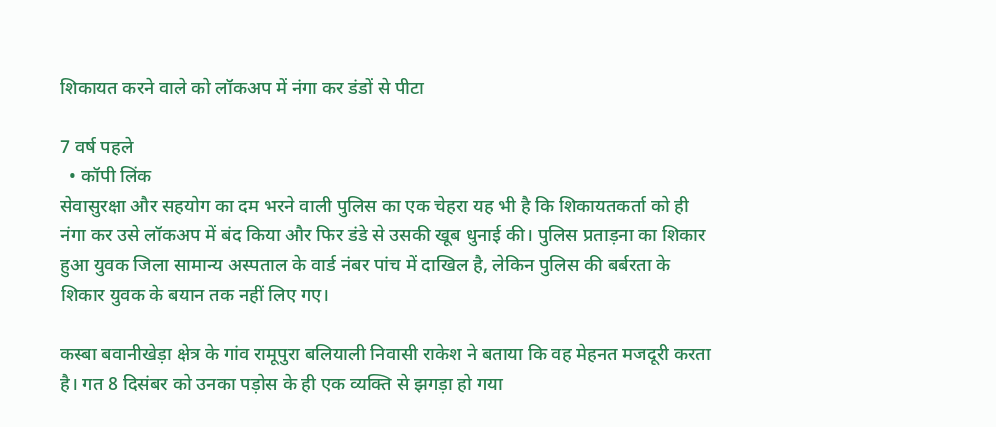शिकायत करने वाले को लॉकअप में नंगा कर डंडों से पीटा

7 वर्ष पहले
  • कॉपी लिंक
सेवासुरक्षा और सहयोग का दम भरने वाली पुलिस का एक चेहरा यह भी है कि शिकायतकर्ता को ही नंगा कर उसे लॉकअप में बंद किया और फिर डंडे से उसकी खूब धुनाई की। पुलिस प्रताड़ना का शिकार हुआ युवक जिला सामान्य अस्पताल के वार्ड नंबर पांच में दाखिल है, लेकिन पुलिस की बर्बरता के शिकार युवक के बयान तक नहीं लिए गए।

कस्बा बवानीखेड़ा क्षेत्र के गांव रामूपुरा बलियाली निवासी राकेश ने बताया कि वह मेहनत मजदूरी करता है। गत 8 दिसंबर को उनका पड़ोस के ही एक व्यक्ति से झगड़ा हो गया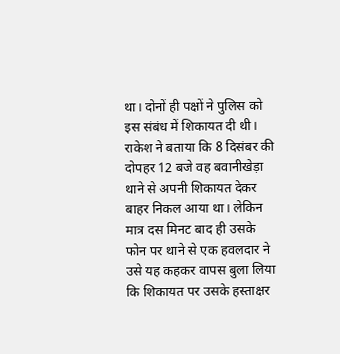था। दोनों ही पक्षों ने पुलिस को इस संबंध में शिकायत दी थी। राकेश ने बताया कि 8 दिसंबर की दोपहर 12 बजे वह बवानीखेड़ा थाने से अपनी शिकायत देकर बाहर निकल आया था। लेकिन मात्र दस मिनट बाद ही उसके फोन पर थाने से एक हवलदार ने उसे यह कहकर वापस बुला लिया कि शिकायत पर उसके हस्ताक्षर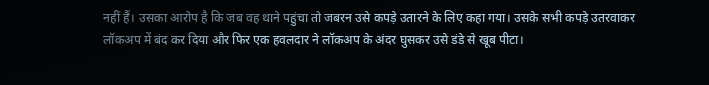नहीं हैं। उसका आरोप है कि जब वह थाने पहुंचा तो जबरन उसे कपड़े उतारने के लिए कहा गया। उसके सभी कपड़े उतरवाकर लॉकअप में बंद कर दिया और फिर एक हवलदार ने लॉकअप के अंदर घुसकर उसे डंडे से खूब पीटा।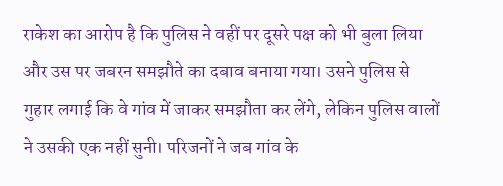राकेश का आरोप है कि पुलिस ने वहीं पर दूसरे पक्ष को भी बुला लिया और उस पर जबरन समझौते का दबाव बनाया गया। उसने पुलिस से गुहार लगाई कि वे गांव में जाकर समझौता कर लेंगे, लेकिन पुलिस वालों ने उसकी एक नहीं सुनी। परिजनों ने जब गांव के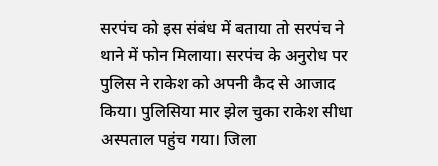सरपंच को इस संबंध में बताया तो सरपंच ने थाने में फोन मिलाया। सरपंच के अनुरोध पर पुलिस ने राकेश को अपनी कैद से आजाद किया। पुलिसिया मार झेल चुका राकेश सीधा अस्पताल पहुंच गया। जिला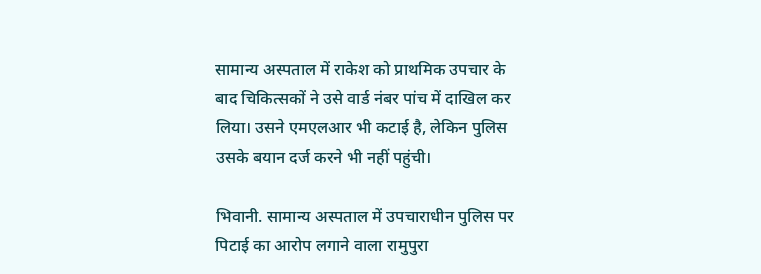सामान्य अस्पताल में राकेश को प्राथमिक उपचार के बाद चिकित्सकों ने उसे वार्ड नंबर पांच में दाखिल कर लिया। उसने एमएलआर भी कटाई है, लेकिन पुलिस उसके बयान दर्ज करने भी नहीं पहुंची।

भिवानी. सामान्य अस्पताल में उपचाराधीन पुलिस पर पिटाई का आरोप लगाने वाला रामुपुरा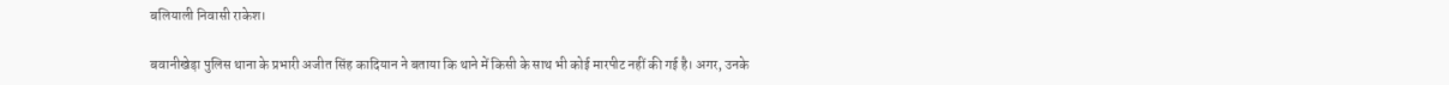बलियाली निवासी राकेश।

बवानीखेड़ा पुलिस थाना के प्रभारी अजीत सिंह कादियान ने बताया कि थाने में किसी के साथ भी कोई मारपीट नहीं की गई है। अगर, उनके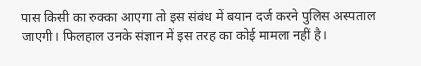पास किसी का रुक्का आएगा तो इस संबंध में बयान दर्ज करने पुलिस अस्पताल जाएगी। फिलहाल उनके संज्ञान में इस तरह का कोई मामला नहीं है।